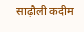साढ़ौली कदीम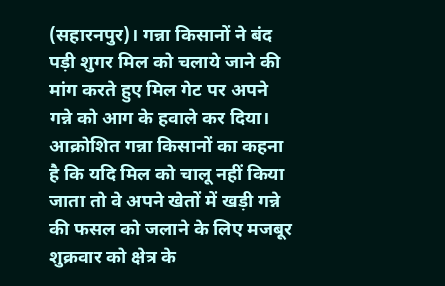(सहारनपुर)। गन्ना किसानों ने बंद पड़ी शुगर मिल को चलाये जाने की मांग करते हुए मिल गेट पर अपने गन्ने को आग के हवाले कर दिया। आक्रोशित गन्ना किसानों का कहना है कि यदि मिल को चालू नहीं किया जाता तो वे अपने खेतों में खड़ी गन्ने की फसल को जलाने के लिए मजबूर
शुक्रवार को क्षेत्र के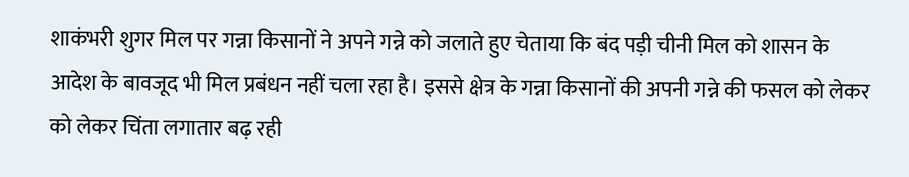शाकंभरी शुगर मिल पर गन्ना किसानों ने अपने गन्ने को जलाते हुए चेताया कि बंद पड़ी चीनी मिल को शासन के आदेश के बावजूद भी मिल प्रबंधन नहीं चला रहा है। इससे क्षेत्र के गन्ना किसानों की अपनी गन्ने की फसल को लेकर को लेकर चिंता लगातार बढ़ रही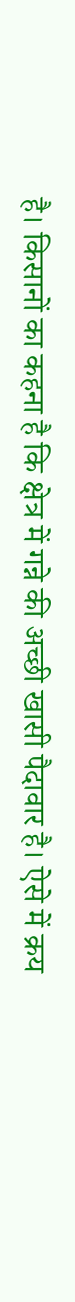है। किसानों का कहना है कि क्षेत्र में गन्ने की अच्छी खासी पैदावार है। ऐसे में क्रय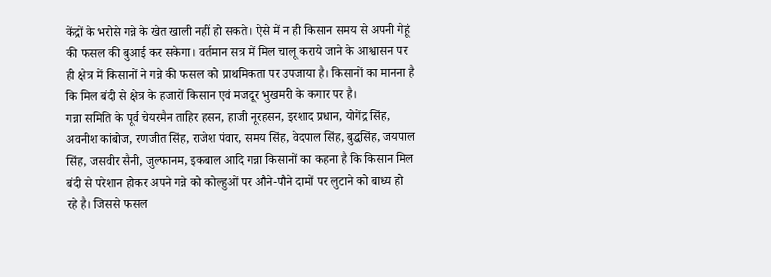केंद्रों के भरोसे गन्ने के खेत खाली नहीं हो सकते। ऐसे में न ही किसान समय से अपनी गेहूं की फसल की बुआई कर सकेगा। वर्तमान सत्र में मिल चालू कराये जाने के आश्वासन पर ही क्षेत्र में किसानों ने गन्ने की फसल को प्राथमिकता पर उपजाया है। किसानों का मानना है कि मिल बंदी से क्षेत्र के हजारों किसान एवं मजदूर भुखमरी के कगार पर है।
गन्ना समिति के पूर्व चेयरमैन ताहिर हसन, हाजी नूरहसन, इरशाद प्रधान, योगेंद्र सिंह, अवनीश कांबोज, रणजीत सिंह, राजेश पंवार, समय सिंह, वेदपाल सिंह, बुद्धसिंह, जयपाल सिंह, जसवीर सैनी, जुल्फानम, इकबाल आदि गन्ना किसानों का कहना है कि किसान मिल बंदी से परेशान होकर अपने गन्ने को कोल्हुओं पर औने-पौने दामों पर लुटाने को बाध्य हो रहे है। जिससे फसल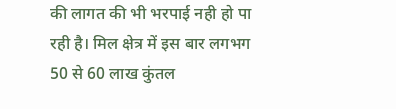की लागत की भी भरपाई नही हो पा रही है। मिल क्षेत्र में इस बार लगभग 50 से 60 लाख कुंतल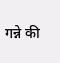गन्ने की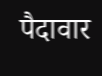पैदावार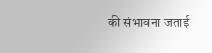की संभावना जताई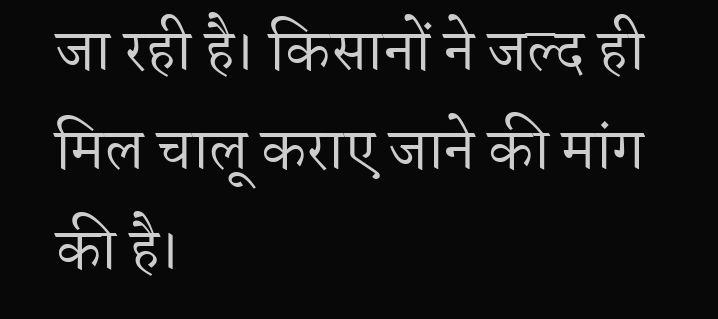जा रही है। किसानों ने जल्द ही मिल चालू कराए जाने की मांग की है।